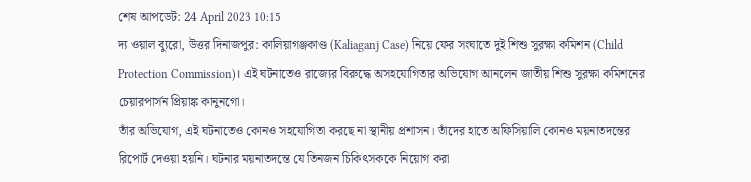শেষ আপডেট: 24 April 2023 10:15
দ্য ওয়াল ব্যুরো, উত্তর দিনাজপুর: কালিয়াগঞ্জকাণ্ড (Kaliaganj Case) নিয়ে ফের সংঘাতে দুই শিশু সুরক্ষা কমিশন (Child Protection Commission)। এই ঘটনাতেও রাজ্যের বিরুদ্ধে অসহযোগিতার অভিযোগ আনলেন জাতীয় শিশু সুরক্ষা কমিশনের চেয়ারপার্সন প্রিয়াঙ্ক কানুনগো।
তাঁর অভিযোগ, এই ঘটনাতেও কোনও সহযোগিতা করছে না স্থানীয় প্রশাসন। তাঁদের হাতে অফিসিয়ালি কোনও ময়নাতদন্তের রিপোর্ট দেওয়া হয়নি। ঘটনার ময়নাতদন্তে যে তিনজন চিকিৎসককে নিয়োগ করা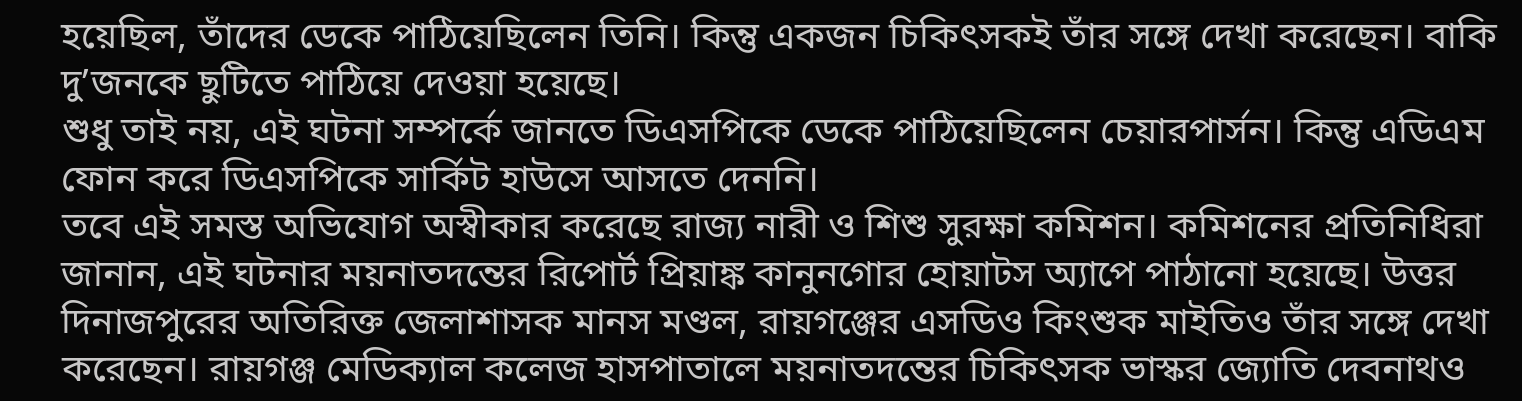হয়েছিল, তাঁদের ডেকে পাঠিয়েছিলেন তিনি। কিন্তু একজন চিকিৎসকই তাঁর সঙ্গে দেখা করেছেন। বাকি দু’জনকে ছুটিতে পাঠিয়ে দেওয়া হয়েছে।
শুধু তাই নয়, এই ঘটনা সম্পর্কে জানতে ডিএসপিকে ডেকে পাঠিয়েছিলেন চেয়ারপার্সন। কিন্তু এডিএম ফোন করে ডিএসপিকে সার্কিট হাউসে আসতে দেননি।
তবে এই সমস্ত অভিযোগ অস্বীকার করেছে রাজ্য নারী ও শিশু সুরক্ষা কমিশন। কমিশনের প্রতিনিধিরা জানান, এই ঘটনার ময়নাতদন্তের রিপোর্ট প্রিয়াঙ্ক কানুনগোর হোয়াটস অ্যাপে পাঠানো হয়েছে। উত্তর দিনাজপুরের অতিরিক্ত জেলাশাসক মানস মণ্ডল, রায়গঞ্জের এসডিও কিংশুক মাইতিও তাঁর সঙ্গে দেখা করেছেন। রায়গঞ্জ মেডিক্যাল কলেজ হাসপাতালে ময়নাতদন্তের চিকিৎসক ভাস্কর জ্যোতি দেবনাথও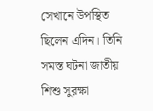সেখানে উপস্থিত ছিলেন এদিন। তিনি সমস্ত ঘটনা জাতীয় শিশু সুরক্ষা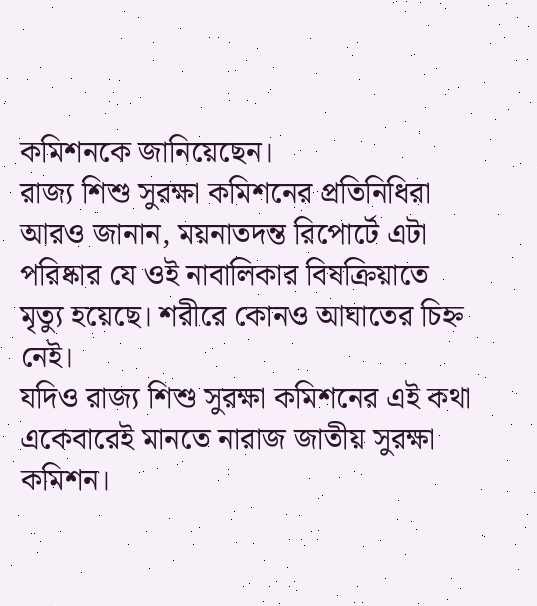কমিশনকে জানিয়েছেন।
রাজ্য শিশু সুরক্ষা কমিশনের প্রতিনিধিরা আরও জানান, ময়নাতদন্ত রিপোর্টে এটা পরিষ্কার যে ওই নাবালিকার বিষক্রিয়াতে মৃত্যু হয়েছে। শরীরে কোনও আঘাতের চিহ্ন নেই।
যদিও রাজ্য শিশু সুরক্ষা কমিশনের এই কথা একেবারেই মানতে নারাজ জাতীয় সুরক্ষা কমিশন।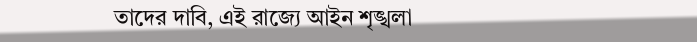তাদের দাবি, এই রাজ্যে আইন শৃঙ্খলা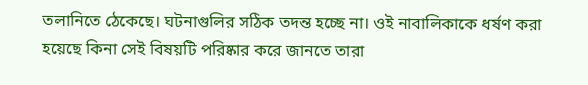তলানিতে ঠেকেছে। ঘটনাগুলির সঠিক তদন্ত হচ্ছে না। ওই নাবালিকাকে ধর্ষণ করা হয়েছে কিনা সেই বিষয়টি পরিষ্কার করে জানতে তারা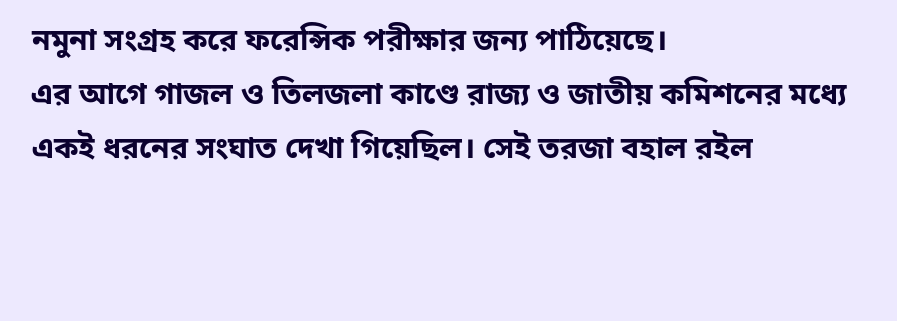নমুনা সংগ্রহ করে ফরেন্সিক পরীক্ষার জন্য পাঠিয়েছে।
এর আগে গাজল ও তিলজলা কাণ্ডে রাজ্য ও জাতীয় কমিশনের মধ্যে একই ধরনের সংঘাত দেখা গিয়েছিল। সেই তরজা বহাল রইল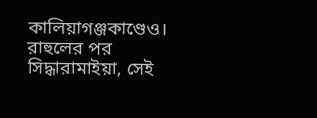কালিয়াগঞ্জকাণ্ডেও।
রাহুলের পর সিদ্ধারামাইয়া, সেই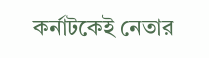কর্নাটকেই নেতার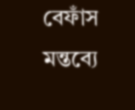বেফাঁস মন্তব্যে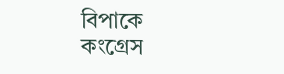বিপাকে কংগ্রেস